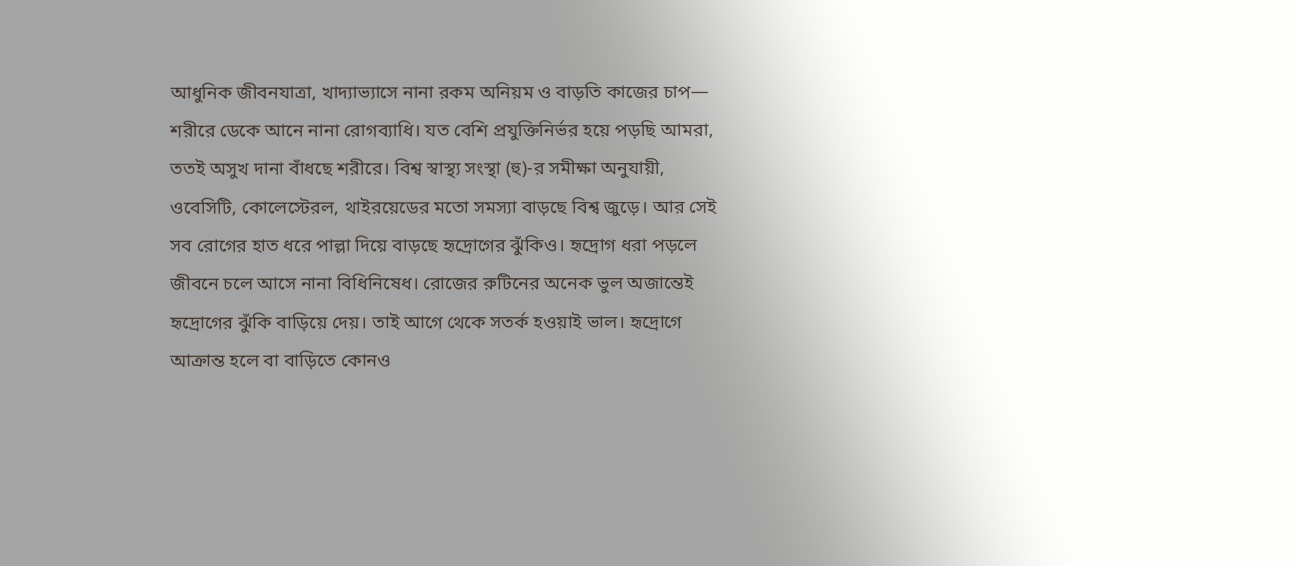আধুনিক জীবনযাত্রা, খাদ্যাভ্যাসে নানা রকম অনিয়ম ও বাড়তি কাজের চাপ— শরীরে ডেকে আনে নানা রোগব্যাধি। যত বেশি প্রযুক্তিনির্ভর হয়ে পড়ছি আমরা, ততই অসুখ দানা বাঁধছে শরীরে। বিশ্ব স্বাস্থ্য সংস্থা (হু)-র সমীক্ষা অনুযায়ী, ওবেসিটি, কোলেস্টেরল, থাইরয়েডের মতো সমস্যা বাড়ছে বিশ্ব জুড়ে। আর সেই সব রোগের হাত ধরে পাল্লা দিয়ে বাড়ছে হৃদ্রোগের ঝুঁকিও। হৃদ্রোগ ধরা পড়লে জীবনে চলে আসে নানা বিধিনিষেধ। রোজের রুটিনের অনেক ভুল অজান্তেই হৃদ্রোগের ঝুঁকি বাড়িয়ে দেয়। তাই আগে থেকে সতর্ক হওয়াই ভাল। হৃদ্রোগে আক্রান্ত হলে বা বাড়িতে কোনও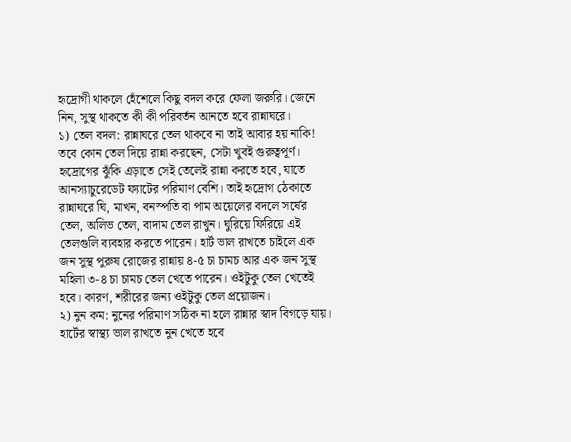হৃদ্রোগী থাকলে হেঁশেলে কিছু বদল করে ফেলা জরুরি। জেনে নিন, সুস্থ থাকতে কী কী পরিবর্তন আনতে হবে রান্নাঘরে।
১) তেল বদল: রান্নাঘরে তেল থাকবে না তাই আবার হয় নাকি! তবে কোন তেল দিয়ে রান্না করছেন, সেটা খুবই গুরুত্বপূর্ণ। হৃদ্রোগের ঝুঁকি এড়াতে সেই তেলেই রান্না করতে হবে, যাতে আনস্যাচুরেডেট ফ্যাটের পরিমাণ বেশি। তাই হৃদ্রোগ ঠেকাতে রান্নাঘরে ঘি, মাখন, বনস্পতি বা পাম অয়েলের বদলে সর্ষের তেল, অলিভ তেল, বাদাম তেল রাখুন। ঘুরিয়ে ফিরিয়ে এই তেলগুলি ব্যবহার করতে পারেন। হার্ট ভাল রাখতে চাইলে এক জন সুস্থ পুরুষ রোজের রান্নায় ৪-৫ চা চামচ আর এক জন সুস্থ মহিলা ৩-৪ চা চামচ তেল খেতে পারেন। ওইটুকু তেল খেতেই হবে। কারণ, শরীরের জন্য ওইটুকু তেল প্রয়োজন।
২) নুন কম: নুনের পরিমাণ সঠিক না হলে রান্নার স্বাদ বিগড়ে যায়। হার্টের স্বাস্থ্য ভাল রাখতে নুন খেতে হবে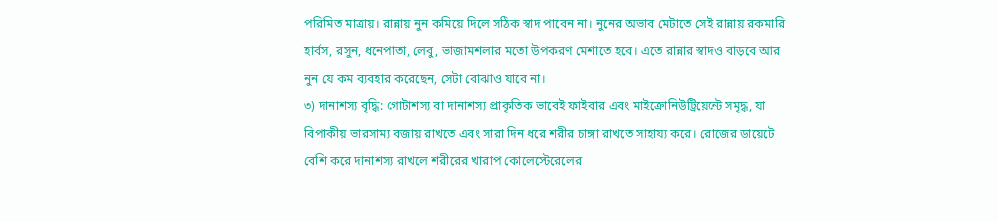পরিমিত মাত্রায়। রান্নায় নুন কমিয়ে দিলে সঠিক স্বাদ পাবেন না। নুনের অভাব মেটাতে সেই রান্নায় রকমারি হার্বস, রসুন, ধনেপাতা, লেবু, ভাজামশলার মতো উপকরণ মেশাতে হবে। এতে রান্নার স্বাদও বাড়বে আর নুন যে কম ব্যবহার করেছেন, সেটা বোঝাও যাবে না।
৩) দানাশস্য বৃদ্ধি: গোটাশস্য বা দানাশস্য প্রাকৃতিক ভাবেই ফাইবার এবং মাইক্রোনিউট্রিয়েন্টে সমৃদ্ধ, যা বিপাকীয় ভারসাম্য বজায় রাখতে এবং সারা দিন ধরে শরীর চাঙ্গা রাখতে সাহায্য করে। রোজের ডায়েটে বেশি করে দানাশস্য রাখলে শরীরের খারাপ কোলেস্টেরেলের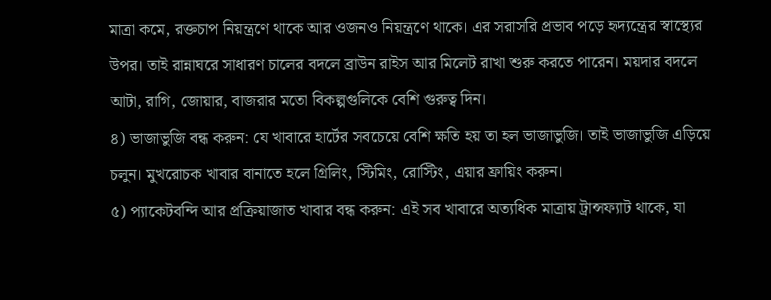মাত্রা কমে, রক্তচাপ নিয়ন্ত্রণে থাকে আর ওজনও নিয়ন্ত্রণে থাকে। এর সরাসরি প্রভাব পড়ে হৃদ্যন্ত্রের স্বাস্থ্যের উপর। তাই রান্নাঘরে সাধারণ চালের বদলে ব্রাউন রাইস আর মিলেট রাখা শুরু করতে পারেন। ময়দার বদলে আটা, রাগি, জোয়ার, বাজরার মতো বিকল্পগুলিকে বেশি গুরুত্ব দিন।
৪) ভাজাভুজি বন্ধ করুন: যে খাবারে হার্টের সবচেয়ে বেশি ক্ষতি হয় তা হল ভাজাভুজি। তাই ভাজাভুজি এড়িয়ে চলুন। মুখরোচক খাবার বানাতে হলে গ্রিলিং, স্টিমিং, রোস্টিং, এয়ার ফ্রায়িং করুন।
৫) প্যাকেটবন্দি আর প্রক্রিয়াজাত খাবার বন্ধ করুন: এই সব খাবারে অত্যধিক মাত্রায় ট্রান্সফ্যাট থাকে, যা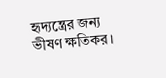হৃদ্যন্ত্রের জন্য ভীষণ ক্ষতিকর।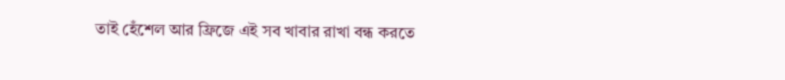তাই হেঁশেল আর ফ্রিজে এই সব খাবার রাখা বন্ধ করতে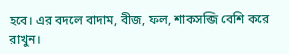হবে। এর বদলে বাদাম, বীজ, ফল, শাকসব্জি বেশি করে রাখুন।